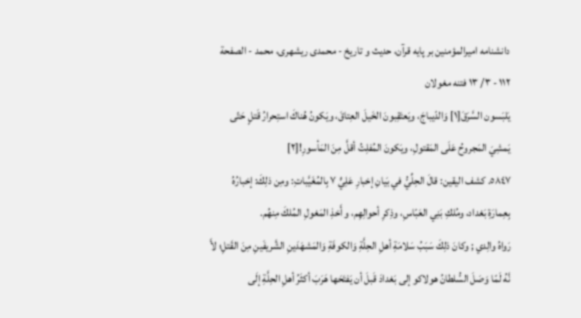دانشنامه اميرالمؤمنين بر پايه قرآن، حديث و تاريخ - محمدی ریشهری، محمد - الصفحة ١١٢ - ٣/ ١٣ فتنه مغولان
يَلبَسون السَّرَقَ[١] وَالدّيباجَ، ويَعتَقِبونَ الخَيلَ العِتاقَ، ويَكونُ هُناكَ استِحرارُ قَتلٍ حَتّى يَمشِيَ المَجروحُ عَلَى المَقتولِ، ويَكونَ المُفلِتُ أقلَّ مِنَ المَأسورِ![٢]
٥٨٤٧. كشف اليقين: قالَ الحِلِّيُّ في بَيانِ إخبارِ عَلِيٍّ ٧ بِالمُغَيَّباتِ: ومِن ذلِكَ: إخبارُهُ بِعِمارَةِ بَغداد، ومُلكِ بَنِي العَبّاسِ، وذِكرِ أحوالِهِم، و أَخذِ المَغولِ المُلكَ مِنهُم.
رَواهُ والِدي ; وكانَ ذلِكَ سَبَبُ سَلامَةِ أهلِ الحِلَّةِ وَالكوفَةِ وَالمَشهَدَينِ الشَّريفَينِ مِنَ القَتلِ؛ لأَ نَّهُ لَمّا وَصَلَ السُّلطانُ هولاكو إلى بَغدادَ قَبلَ أن يَفتَحَها هَرَبَ أكثَرُ أهلِ الحِلَّةِ إلَى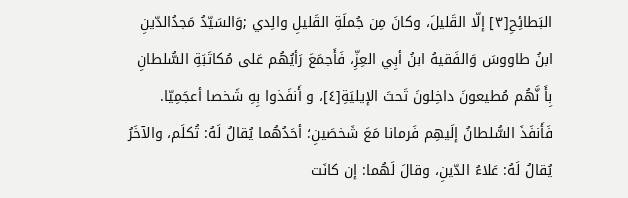البَطائِحِ[٣] إلّا القَليلَ، وكانَ مِن جُملَةِ القَليلِ والِدي ;وَالسَيّدُ مَجدُالدّينِ ابنُ طاووسَ وَالفَقيهُ ابنُ أبِي العِزِّ، فَأَجمَعَ رَأيُهُم عَلى مُكاتَبَةِ السُّلطانِ بِأَ نَّهُم مُطيعونَ داخِلونَ تَحتَ الإيليَةِ[٤]، و أَنفَذوا بِهِ شَخصا أعجَمِيّا.
فَأَنفَذَ السُّلطانُ إلَيهِم فَرمانا مَعَ شَخصَينِ؛ أحَدُهُما يُقالُ لَهُ: تُكلَم، والآخَرُ يُقالُ لَهُ: عَلاءُ الدّينِ، وقالَ لَهُما: إن كانَت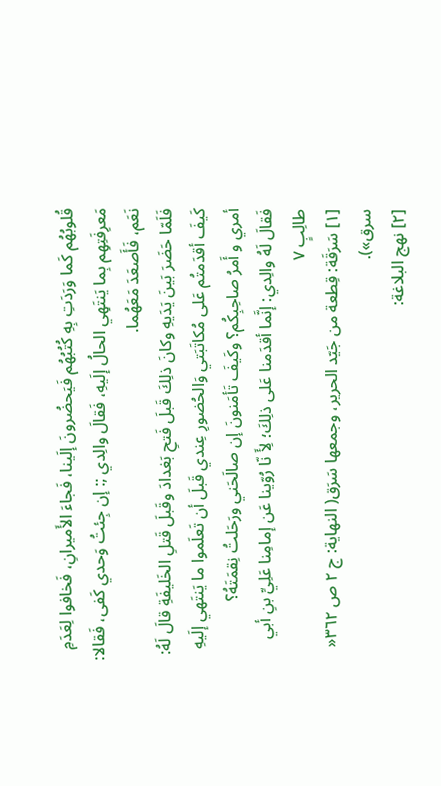قُلوبُهُم كَما وَرَدَتِ بِهِ كُتُبُهُم فَيَحضُرونَ إلَينا، فَجاءَ الأَميرانِ، فَخافوا لِعَدَمِ مَعرِفَتِهِم بِما يَنتَهِي الحالُ إلَيهِ، فَقالَ والِدي ;: إن جِئتُ وَحدي كَفى، فَقالا: نَعَم، فَأَصعَدَ مَعَهُما.
فَلَمّا حَضَرَ بَينَ يَدَيهِ وكانَ ذلِكَ قَبلَ فَتحِ بَغدادَ وقَبلَ قَتلِ الخَليفَةِ قالَ لَهُ: كَيفَ أقدَمتُم عَلى مُكاتَبَتي وَالحُضورِ عِندي قَبلَ أن تَعلَموا ما يَنتَهي إلَيهِ أمري و أَمرُ صاحِبِكُم؟ وكَيفَ تَأمَنونَ إن صالَحَني ورَحَلتُ نِقمَتَهُ؟
فَقالَ لَهُ والِدي: إنَّما أقدَمنا عَلى ذلِكَ؛ لِأَ نّا رُوّينا عَن إمامِنا عَلِيِّ بنِ أبي طالِبٍ ٧
[١] سَرَقَة: قِطعة من جَيّد الحرير، وجمعها سَرَق( النهاية: ج ٢ ص ٣٦٢« سرق»).
[٢] نهج البلاغة: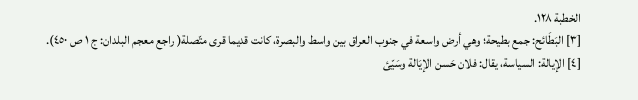الخطبة ١٢٨.
[٣] البَطَائح: جمع بطيحة؛ وهي أرض واسعة في جنوب العراق بين واسط والبصرة، كانت قديما قرى متّصلة( راجع معجم البلدان: ج ١ ص ٤٥٠).
[٤] الإيالة: السياسة، يقال: فلان حَسن الإيَالة وسَيّئ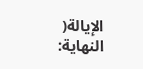الإيالة( النهاية: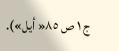ج ١ ص ٨٥« أيل»).